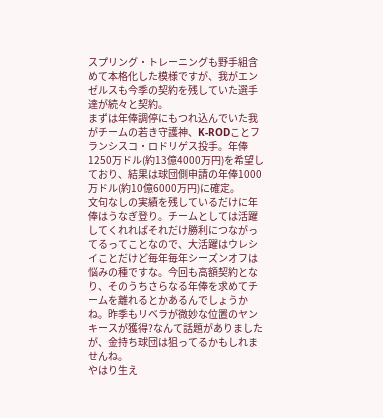スプリング・トレーニングも野手組含めて本格化した模様ですが、我がエンゼルスも今季の契約を残していた選手達が続々と契約。
まずは年俸調停にもつれ込んでいた我がチームの若き守護神、K-RODことフランシスコ・ロドリゲス投手。年俸1250万ドル(約13億4000万円)を希望しており、結果は球団側申請の年俸1000万ドル(約10億6000万円)に確定。
文句なしの実績を残しているだけに年俸はうなぎ登り。チームとしては活躍してくれればそれだけ勝利につながってるってことなので、大活躍はウレシイことだけど毎年毎年シーズンオフは悩みの種ですな。今回も高額契約となり、そのうちさらなる年俸を求めてチームを離れるとかあるんでしょうかね。昨季もリベラが微妙な位置のヤンキースが獲得?なんて話題がありましたが、金持ち球団は狙ってるかもしれませんね。
やはり生え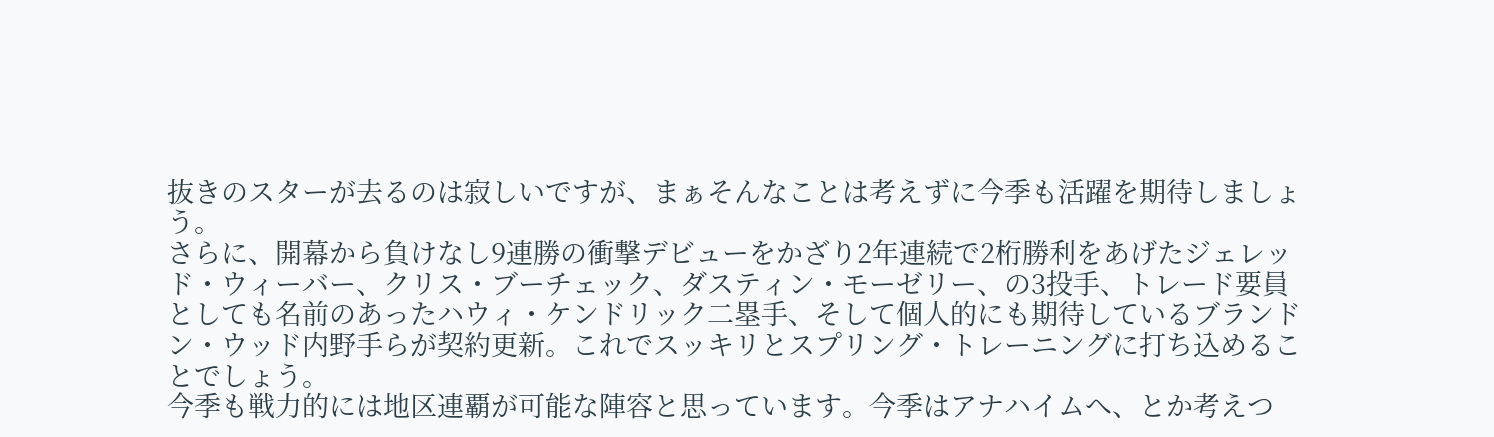抜きのスターが去るのは寂しいですが、まぁそんなことは考えずに今季も活躍を期待しましょう。
さらに、開幕から負けなし9連勝の衝撃デビューをかざり2年連続で2桁勝利をあげたジェレッド・ウィーバー、クリス・ブーチェック、ダスティン・モーゼリー、の3投手、トレード要員としても名前のあったハウィ・ケンドリック二塁手、そして個人的にも期待しているブランドン・ウッド内野手らが契約更新。これでスッキリとスプリング・トレーニングに打ち込めることでしょう。
今季も戦力的には地区連覇が可能な陣容と思っています。今季はアナハイムへ、とか考えつ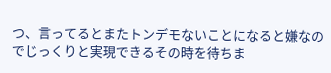つ、言ってるとまたトンデモないことになると嫌なのでじっくりと実現できるその時を待ちま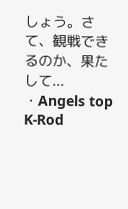しょう。さて、観戦できるのか、果たして...
・Angels top K-Rod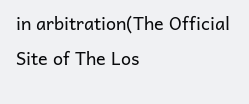in arbitration(The Official Site of The Los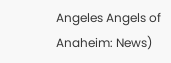Angeles Angels of Anaheim: News)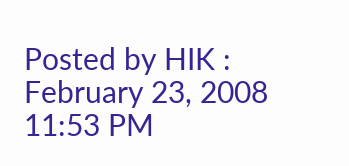Posted by HIK : February 23, 2008 11:53 PM